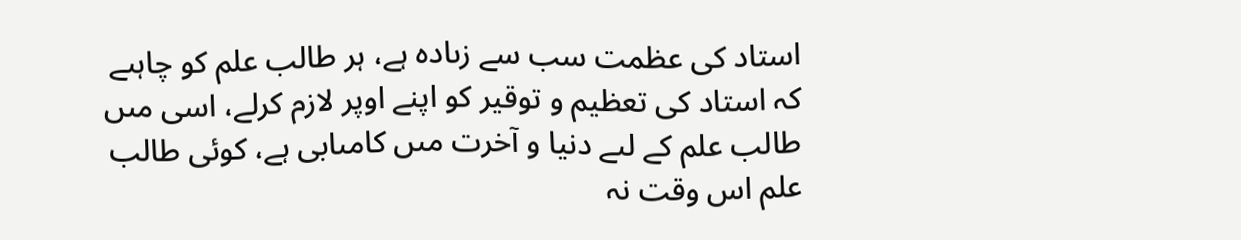استاد کى عظمت سب سے زىادہ ہے، ہر طالب علم کو چاہىے کہ استاد کى تعظیم و توقیر کو اپنے اوپر لازم کرلے، اسى مىں طالب علم کے لىے دنیا و آخرت مىں کامىابى ہے، کوئى طالب علم اس وقت نہ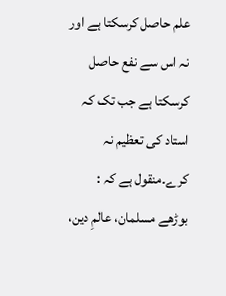علم حاصل کرسکتا ہے اور نہ اس سے نفع حاصل کرسکتا ہے جب تک کہ استاد کى تعظیم نہ کرے۔منقول ہے کہ : بوڑھے مسلمان، عالمِ دین،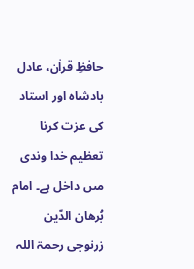حافظِ قراٰن، عادل بادشاہ اور استاد کى عزت کرنا تعظیم خدا وندى مىں داخل ہے۔ امام بُرھان الدّین زرنوجی رحمۃ اللہ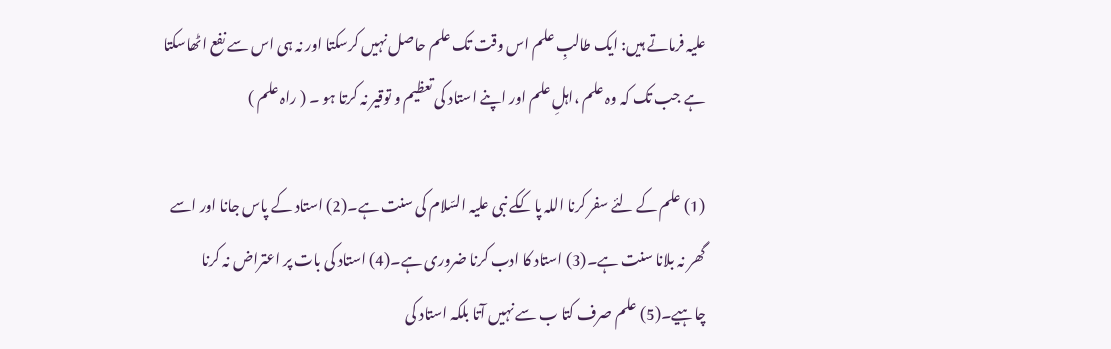علیہ فرماتے ہیں: ایک طالبِ علم اس وقت تک علم حاصل نہیں کرسکتا اور نہ ہی اس سے نفع اٹھاسکتا ہے جب تک کہ وہ علم ،اہلِ علم اور اپنے استاد کی تعظیم و توقیر نہ کرتا ہو ۔ ( راہ علم )

(1) علم کے لئے سفر کرنا اللہ پاککے نبی علیہ السّلام کی سنت ہے۔(2) استاد کے پاس جانا اور اسے گھر نہ بلانا سنت ہے۔(3) استاد کا ادب کرنا ضروری ہے۔(4) استاد کی بات پر اعتراض نہ کرنا چاہیے۔(5) علم صرف کتا ب سے نہیں آتا بلکہ استاد کی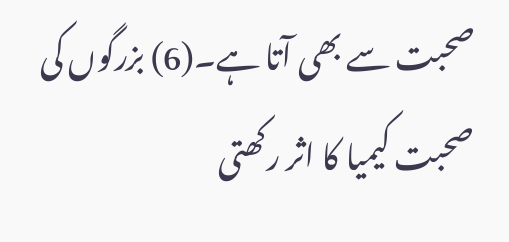صحبت سے بھی آتا ہے۔(6) بزرگوں کی صحبت کیمیا کا اثر رکھتی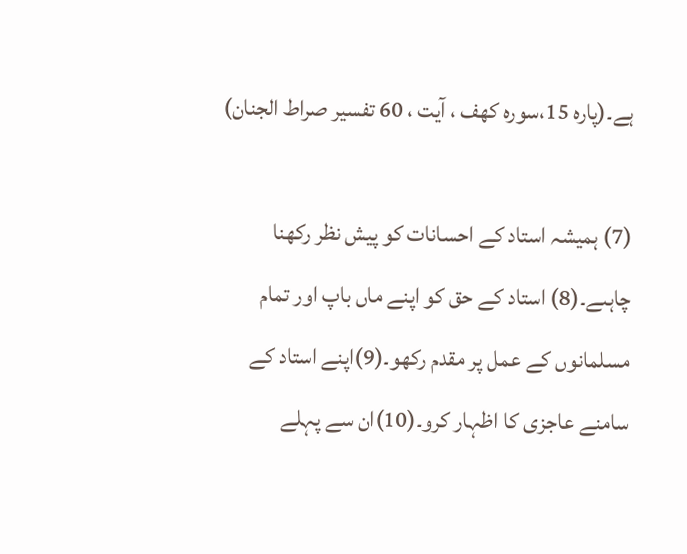ہے۔(پارہ 15،سورہ کھف ، آیت ، 60 تفسیر صراط الجنان)

(7) ہمیشہ استاد کے احسانات کو پیش نظر رکھنا چاہىے۔(8) استاد کے حق کو اپنے ماں باپ اور تمام مسلمانوں کے عمل پر مقدم رکھو۔(9)اپنے استاد کے سامنے عاجزى کا اظہار کرو۔(10)ان سے پہلے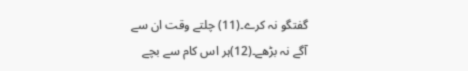گفتگو نہ کرے۔(11) چلتے وقت ان سے آگے نہ بڑھے۔(12)ہر اس کام سے بچے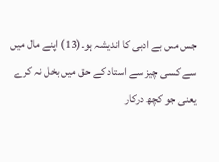جس مىں بے ادبى کا اندیشہ ہو۔(13) اپنے مال میں سے کسى چیز سے استاد کے حق میں بخل نہ کرے یعنى جو کچھ درکار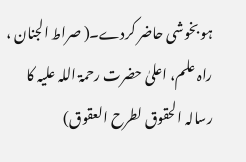ہو بخوشى حاضر کردے۔( صراط الجنان ، راہ علم، اعلیٰ حضرت رحمۃ اللہ علیہ کا رسالہ الحقوق لطرح العقوق)